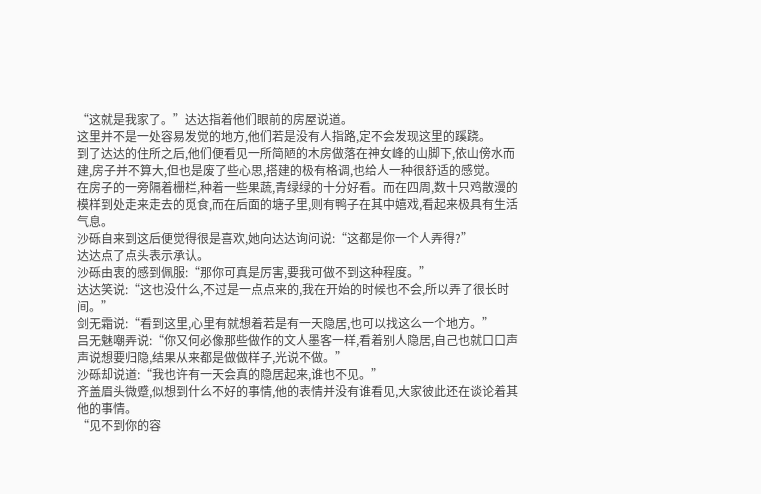“这就是我家了。”达达指着他们眼前的房屋说道。
这里并不是一处容易发觉的地方,他们若是没有人指路,定不会发现这里的蹊跷。
到了达达的住所之后,他们便看见一所简陋的木房做落在神女峰的山脚下,依山傍水而建,房子并不算大,但也是废了些心思,搭建的极有格调,也给人一种很舒适的感觉。
在房子的一旁隔着栅栏,种着一些果蔬,青绿绿的十分好看。而在四周,数十只鸡散漫的模样到处走来走去的觅食,而在后面的塘子里,则有鸭子在其中嬉戏,看起来极具有生活气息。
沙砾自来到这后便觉得很是喜欢,她向达达询问说:“这都是你一个人弄得?”
达达点了点头表示承认。
沙砾由衷的感到佩服:“那你可真是厉害,要我可做不到这种程度。”
达达笑说:“这也没什么,不过是一点点来的,我在开始的时候也不会,所以弄了很长时间。”
剑无霜说:“看到这里,心里有就想着若是有一天隐居,也可以找这么一个地方。”
吕无魅嘲弄说:“你又何必像那些做作的文人墨客一样,看着别人隐居,自己也就口口声声说想要归隐,结果从来都是做做样子,光说不做。”
沙砾却说道:“我也许有一天会真的隐居起来,谁也不见。”
齐盖眉头微蹙,似想到什么不好的事情,他的表情并没有谁看见,大家彼此还在谈论着其他的事情。
“见不到你的容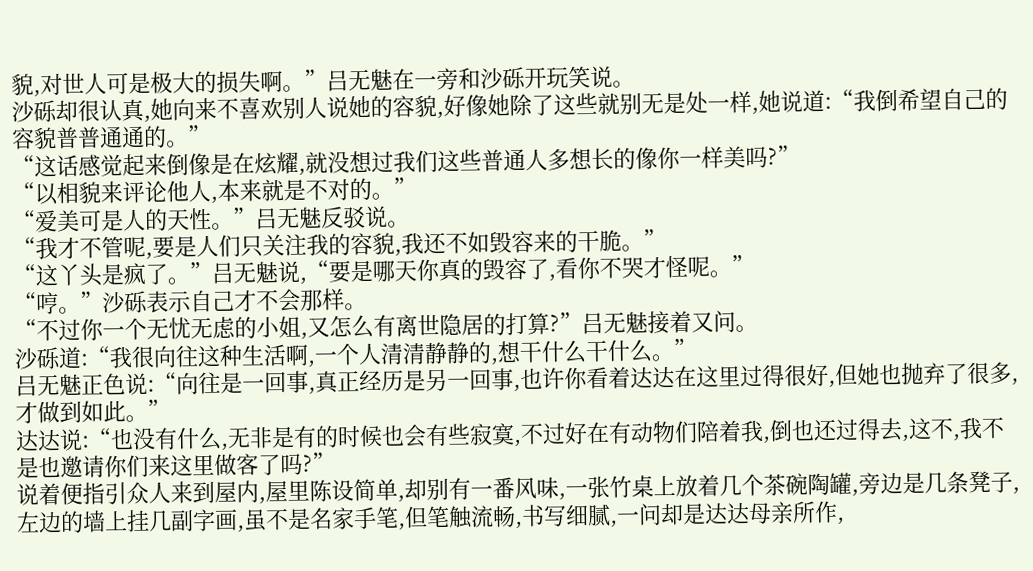貌,对世人可是极大的损失啊。”吕无魅在一旁和沙砾开玩笑说。
沙砾却很认真,她向来不喜欢别人说她的容貌,好像她除了这些就别无是处一样,她说道:“我倒希望自己的容貌普普通通的。”
“这话感觉起来倒像是在炫耀,就没想过我们这些普通人多想长的像你一样美吗?”
“以相貌来评论他人,本来就是不对的。”
“爱美可是人的天性。”吕无魅反驳说。
“我才不管呢,要是人们只关注我的容貌,我还不如毁容来的干脆。”
“这丫头是疯了。”吕无魅说,“要是哪天你真的毁容了,看你不哭才怪呢。”
“哼。”沙砾表示自己才不会那样。
“不过你一个无忧无虑的小姐,又怎么有离世隐居的打算?”吕无魅接着又问。
沙砾道:“我很向往这种生活啊,一个人清清静静的,想干什么干什么。”
吕无魅正色说:“向往是一回事,真正经历是另一回事,也许你看着达达在这里过得很好,但她也抛弃了很多,才做到如此。”
达达说:“也没有什么,无非是有的时候也会有些寂寞,不过好在有动物们陪着我,倒也还过得去,这不,我不是也邀请你们来这里做客了吗?”
说着便指引众人来到屋内,屋里陈设简单,却别有一番风味,一张竹桌上放着几个茶碗陶罐,旁边是几条凳子,左边的墙上挂几副字画,虽不是名家手笔,但笔触流畅,书写细腻,一问却是达达母亲所作,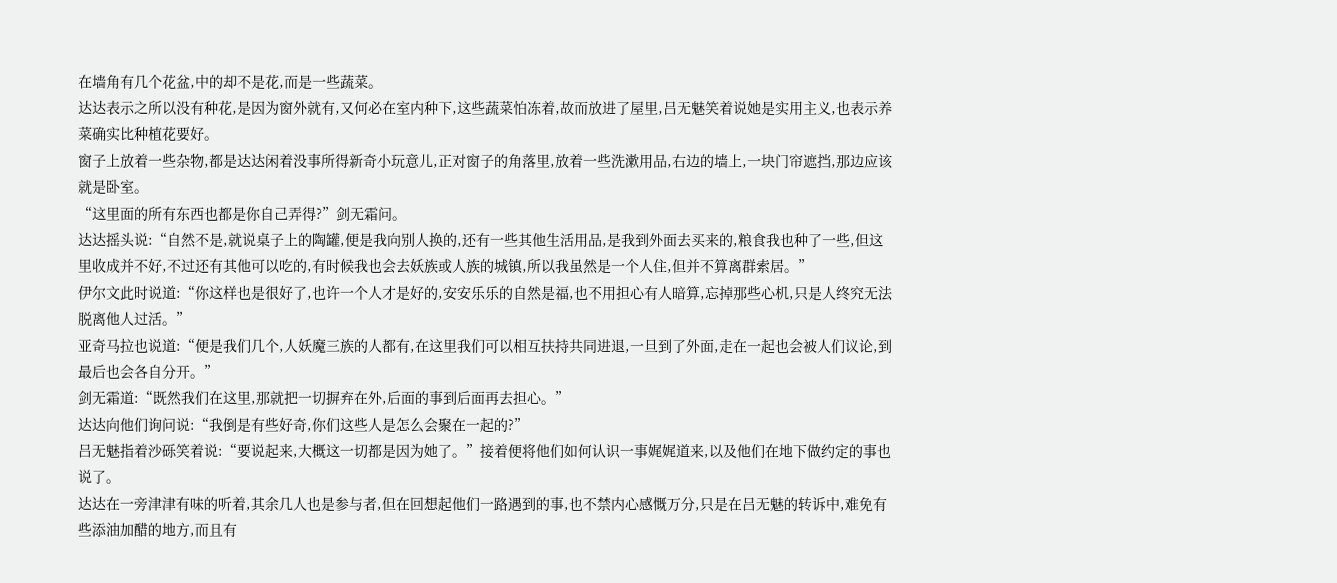在墙角有几个花盆,中的却不是花,而是一些蔬菜。
达达表示之所以没有种花,是因为窗外就有,又何必在室内种下,这些蔬菜怕冻着,故而放进了屋里,吕无魅笑着说她是实用主义,也表示养菜确实比种植花要好。
窗子上放着一些杂物,都是达达闲着没事所得新奇小玩意儿,正对窗子的角落里,放着一些洗漱用品,右边的墙上,一块门帘遮挡,那边应该就是卧室。
“这里面的所有东西也都是你自己弄得?”剑无霜问。
达达摇头说:“自然不是,就说桌子上的陶罐,便是我向别人换的,还有一些其他生活用品,是我到外面去买来的,粮食我也种了一些,但这里收成并不好,不过还有其他可以吃的,有时候我也会去妖族或人族的城镇,所以我虽然是一个人住,但并不算离群索居。”
伊尔文此时说道:“你这样也是很好了,也许一个人才是好的,安安乐乐的自然是福,也不用担心有人暗算,忘掉那些心机,只是人终究无法脱离他人过活。”
亚奇马拉也说道:“便是我们几个,人妖魔三族的人都有,在这里我们可以相互扶持共同进退,一旦到了外面,走在一起也会被人们议论,到最后也会各自分开。”
剑无霜道:“既然我们在这里,那就把一切摒弃在外,后面的事到后面再去担心。”
达达向他们询问说:“我倒是有些好奇,你们这些人是怎么会聚在一起的?”
吕无魅指着沙砾笑着说:“要说起来,大概这一切都是因为她了。”接着便将他们如何认识一事娓娓道来,以及他们在地下做约定的事也说了。
达达在一旁津津有味的听着,其余几人也是参与者,但在回想起他们一路遇到的事,也不禁内心感慨万分,只是在吕无魅的转诉中,难免有些添油加醋的地方,而且有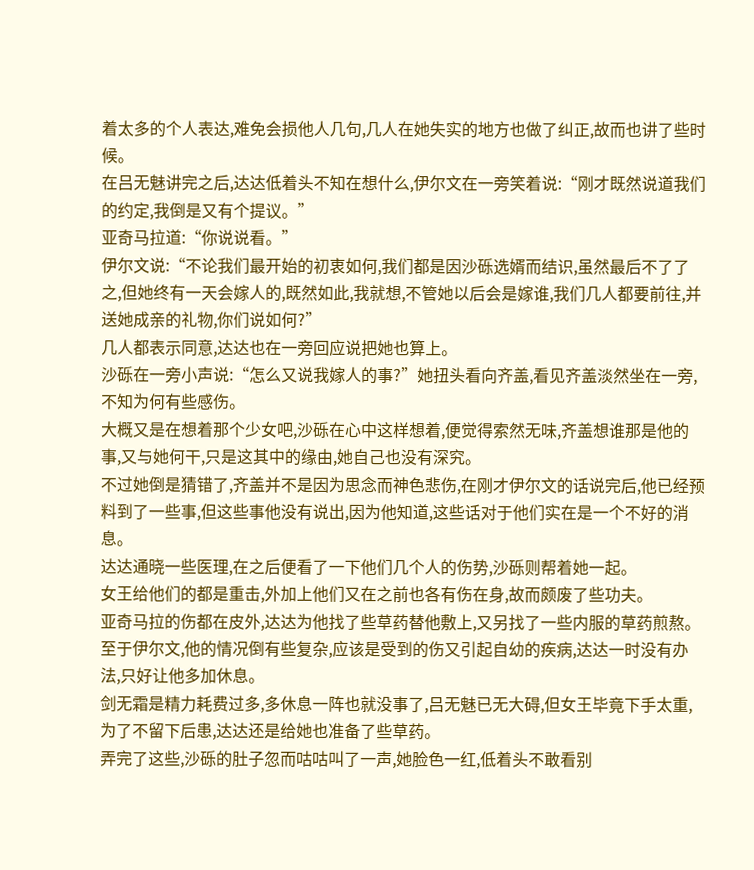着太多的个人表达,难免会损他人几句,几人在她失实的地方也做了纠正,故而也讲了些时候。
在吕无魅讲完之后,达达低着头不知在想什么,伊尔文在一旁笑着说:“刚才既然说道我们的约定,我倒是又有个提议。”
亚奇马拉道:“你说说看。”
伊尔文说:“不论我们最开始的初衷如何,我们都是因沙砾选婿而结识,虽然最后不了了之,但她终有一天会嫁人的,既然如此,我就想,不管她以后会是嫁谁,我们几人都要前往,并送她成亲的礼物,你们说如何?”
几人都表示同意,达达也在一旁回应说把她也算上。
沙砾在一旁小声说:“怎么又说我嫁人的事?”她扭头看向齐盖,看见齐盖淡然坐在一旁,不知为何有些感伤。
大概又是在想着那个少女吧,沙砾在心中这样想着,便觉得索然无味,齐盖想谁那是他的事,又与她何干,只是这其中的缘由,她自己也没有深究。
不过她倒是猜错了,齐盖并不是因为思念而神色悲伤,在刚才伊尔文的话说完后,他已经预料到了一些事,但这些事他没有说出,因为他知道,这些话对于他们实在是一个不好的消息。
达达通晓一些医理,在之后便看了一下他们几个人的伤势,沙砾则帮着她一起。
女王给他们的都是重击,外加上他们又在之前也各有伤在身,故而颇废了些功夫。
亚奇马拉的伤都在皮外,达达为他找了些草药替他敷上,又另找了一些内服的草药煎熬。
至于伊尔文,他的情况倒有些复杂,应该是受到的伤又引起自幼的疾病,达达一时没有办法,只好让他多加休息。
剑无霜是精力耗费过多,多休息一阵也就没事了,吕无魅已无大碍,但女王毕竟下手太重,为了不留下后患,达达还是给她也准备了些草药。
弄完了这些,沙砾的肚子忽而咕咕叫了一声,她脸色一红,低着头不敢看别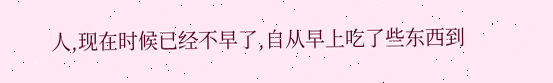人,现在时候已经不早了,自从早上吃了些东西到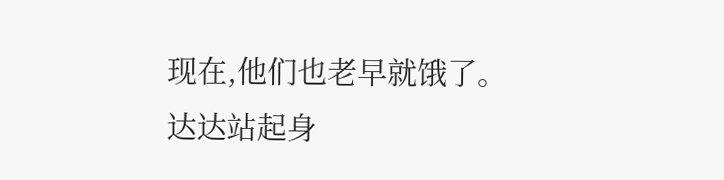现在,他们也老早就饿了。
达达站起身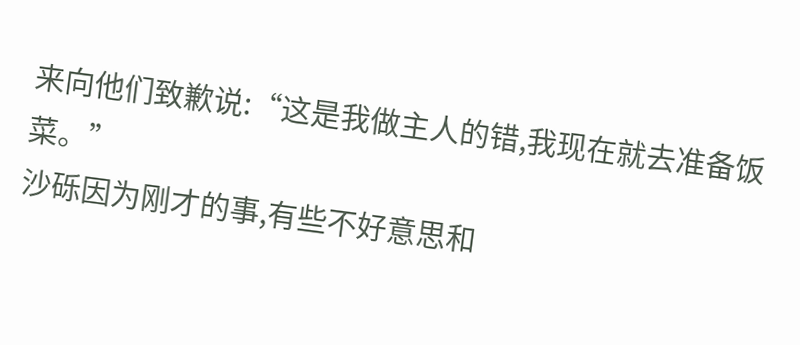来向他们致歉说:“这是我做主人的错,我现在就去准备饭菜。”
沙砾因为刚才的事,有些不好意思和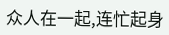众人在一起,连忙起身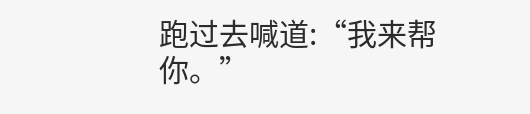跑过去喊道:“我来帮你。”